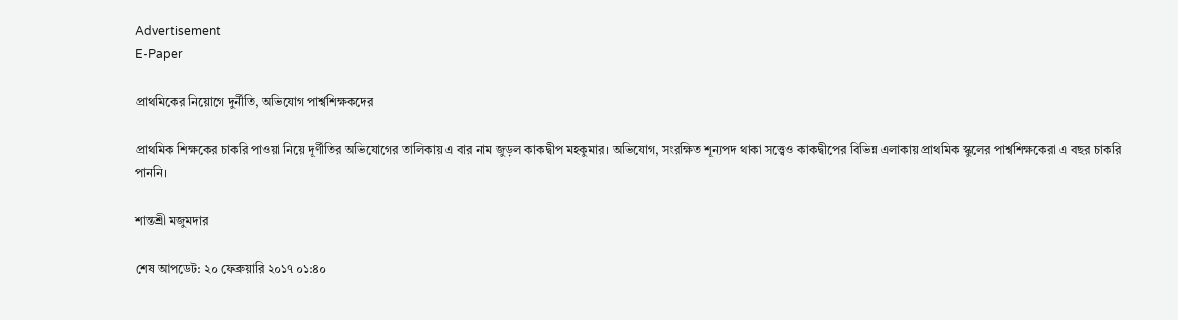Advertisement
E-Paper

প্রাথমিকের নিয়োগে দুর্নীতি, অভিযোগ পার্শ্বশিক্ষকদের

প্রাথমিক শিক্ষকের চাকরি পাওয়া নিয়ে দূর্ণীতির অভিযোগের তালিকায় এ বার নাম জুড়ল কাকদ্বীপ মহকুমার। অভিযোগ, সংরক্ষিত শূন্যপদ থাকা সত্ত্বেও কাকদ্বীপের বিভিন্ন এলাকায় প্রাথমিক স্কুলের পার্শ্বশিক্ষকেরা এ বছর চাকরি পাননি।

শান্তশ্রী মজুমদার

শেষ আপডেট: ২০ ফেব্রুয়ারি ২০১৭ ০১:৪০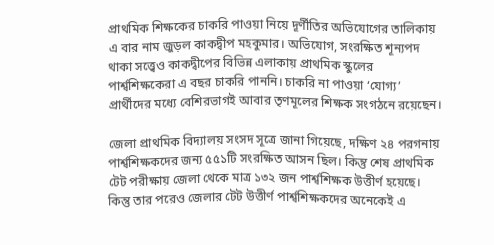প্রাথমিক শিক্ষকের চাকরি পাওয়া নিয়ে দূর্ণীতির অভিযোগের তালিকায় এ বার নাম জুড়ল কাকদ্বীপ মহকুমার। অভিযোগ, সংরক্ষিত শূন্যপদ থাকা সত্ত্বেও কাকদ্বীপের বিভিন্ন এলাকায় প্রাথমিক স্কুলের পার্শ্বশিক্ষকেরা এ বছর চাকরি পাননি। চাকরি না পাওয়া ‘যোগ্য’ প্রার্থীদের মধ্যে বেশিরভাগই আবার তৃণমূলের শিক্ষক সংগঠনে রয়েছেন।

জেলা প্রাথমিক বিদ্যালয় সংসদ সূত্রে জানা গিয়েছে, দক্ষিণ ২৪ পরগনায় পার্শ্বশিক্ষকদের জন্য ৫৫১টি সংরক্ষিত আসন ছিল। কিন্তু শেষ প্রাথমিক টেট পরীক্ষায় জেলা থেকে মাত্র ১৩২ জন পার্শ্বশিক্ষক উত্তীর্ণ হয়েছে। কিন্তু তার পরেও জেলার টেট উত্তীর্ণ পার্শ্বশিক্ষকদের অনেকেই এ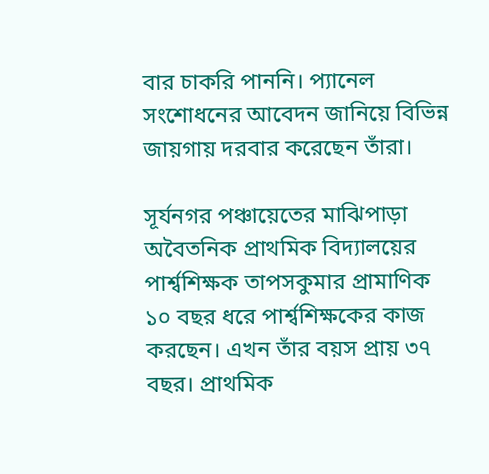বার চাকরি পাননি। প্যানেল সংশোধনের আবেদন জানিয়ে বিভিন্ন জায়গায় দরবার করেছেন তাঁরা।

সূর্যনগর পঞ্চায়েতের মাঝিপাড়া অবৈতনিক প্রাথমিক বিদ্যালয়ের পার্শ্বশিক্ষক তাপসকুমার প্রামাণিক ১০ বছর ধরে পার্শ্বশিক্ষকের কাজ করছেন। এখন তাঁর বয়স প্রায় ৩৭ বছর। প্রাথমিক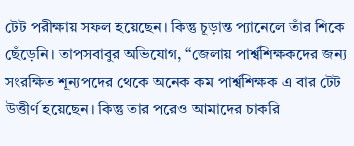টেট পরীক্ষায় সফল হয়েছেন। কিন্তু চূড়ান্ত প্যানেলে তাঁর শিকে ছেঁড়েনি। তাপসবাবুর অভিযোগ, ‘‘জেলায় পার্শ্বশিক্ষকদের জন্য সংরক্ষিত শূন্যপদের থেকে অনেক কম পার্শ্বশিক্ষক এ বার টেট উত্তীর্ণ হয়েছেন। কিন্তু তার পরেও আমাদের চাকরি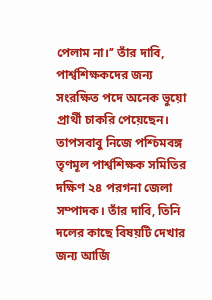পেলাম না।’’ তাঁর দাবি, পার্শ্বশিক্ষকদের জন্য সংরক্ষিত পদে অনেক ভুয়ো প্রার্থী চাকরি পেয়েছেন। তাপসবাবু নিজে পশ্চিমবঙ্গ তৃণমূল পার্শ্বশিক্ষক সমিতির দক্ষিণ ২৪ পরগনা জেলা সম্পাদক। তাঁর দাবি, তিনি দলের কাছে বিষয়টি দেখার জন্য আর্জি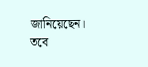জানিয়েছেন। তবে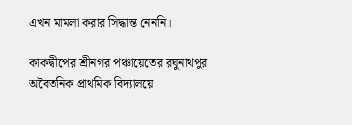এখন মামলা করার সিদ্ধান্ত নেননি।

কাকদ্বীপের শ্রীনগর পঞ্চায়েতের রঘুনাথপুর অবৈতনিক প্রাথমিক বিদ্যালয়ে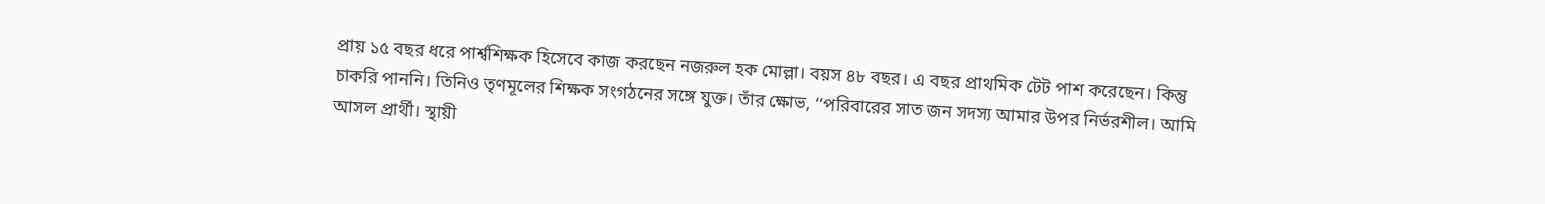প্রায় ১৫ বছর ধরে পার্শ্বশিক্ষক হিসেবে কাজ করছেন নজরুল হক মোল্লা। বয়স ৪৮ বছর। এ বছর প্রাথমিক টেট পাশ করেছেন। কিন্তু চাকরি পাননি। তিনিও তৃণমূলের শিক্ষক সংগঠনের সঙ্গে যুক্ত। তাঁর ক্ষোভ, ‘‘পরিবারের সাত জন সদস্য আমার উপর নির্ভরশীল। আমি আসল প্রার্থী। স্থায়ী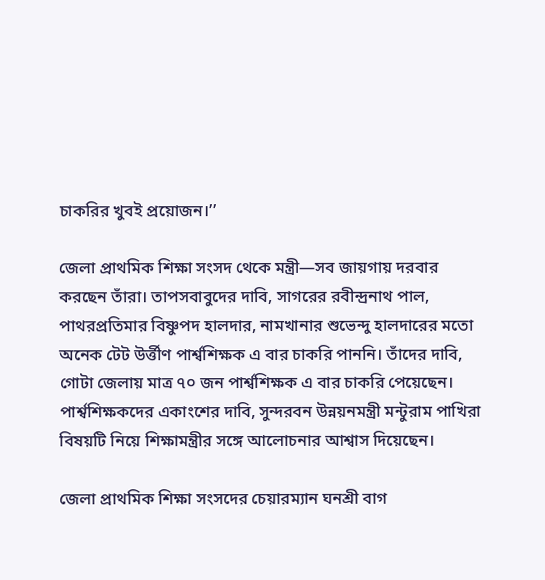চাকরির খুবই প্রয়োজন।’’

জেলা প্রাথমিক শিক্ষা সংসদ থেকে মন্ত্রী—সব জায়গায় দরবার করছেন তাঁরা। তাপসবাবুদের দাবি, সাগরের রবীন্দ্রনাথ পাল, পাথরপ্রতিমার বিষ্ণুপদ হালদার, নামখানার শুভেন্দু হালদারের মতো অনেক টেট উর্ত্তীণ পার্শ্বশিক্ষক এ বার চাকরি পাননি। তাঁদের দাবি, গোটা জেলায় মাত্র ৭০ জন পার্শ্বশিক্ষক এ বার চাকরি পেয়েছেন। পার্শ্বশিক্ষকদের একাংশের দাবি, সুন্দরবন উন্নয়নমন্ত্রী মন্টুরাম পাখিরা বিষয়টি নিয়ে শিক্ষামন্ত্রীর সঙ্গে আলোচনার আশ্বাস দিয়েছেন।

জেলা প্রাথমিক শিক্ষা সংসদের চেয়ারম্যান ঘনশ্রী বাগ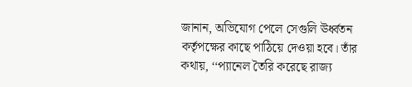জানান, অভিযোগ পেলে সেগুলি ঊর্ধ্বতন কর্তৃপক্ষের কাছে পাঠিয়ে দেওয়া হবে। তাঁর কথায়, ‘‘প্যানেল তৈরি করেছে রাজ্য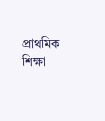প্রাথমিক শিক্ষা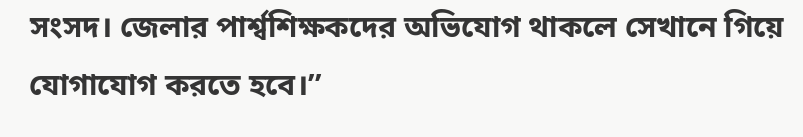সংসদ। জেলার পার্শ্বশিক্ষকদের অভিযোগ থাকলে সেখানে গিয়ে যোগাযোগ করতে হবে।’’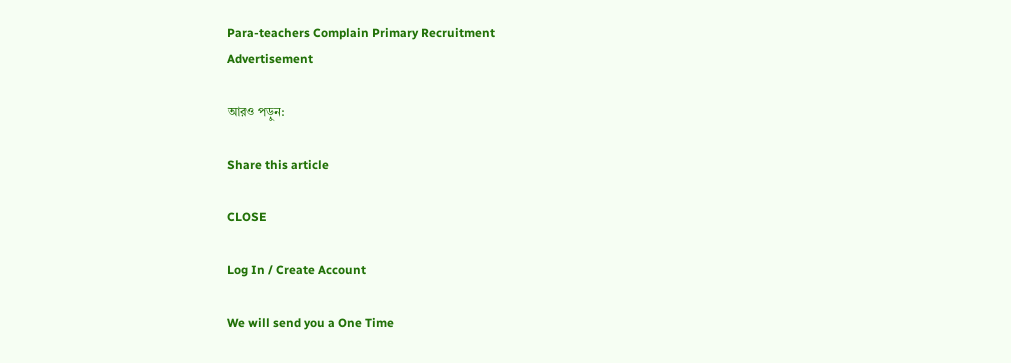Para-teachers Complain Primary Recruitment
Advertisement

আরও পড়ুন:

Share this article

CLOSE

Log In / Create Account

We will send you a One Time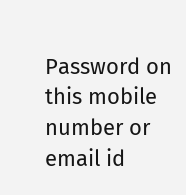Password on this mobile number or email id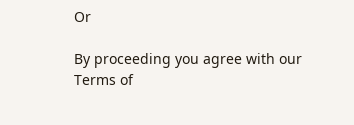Or

By proceeding you agree with our Terms of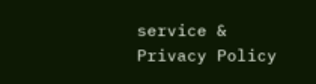service & Privacy Policy